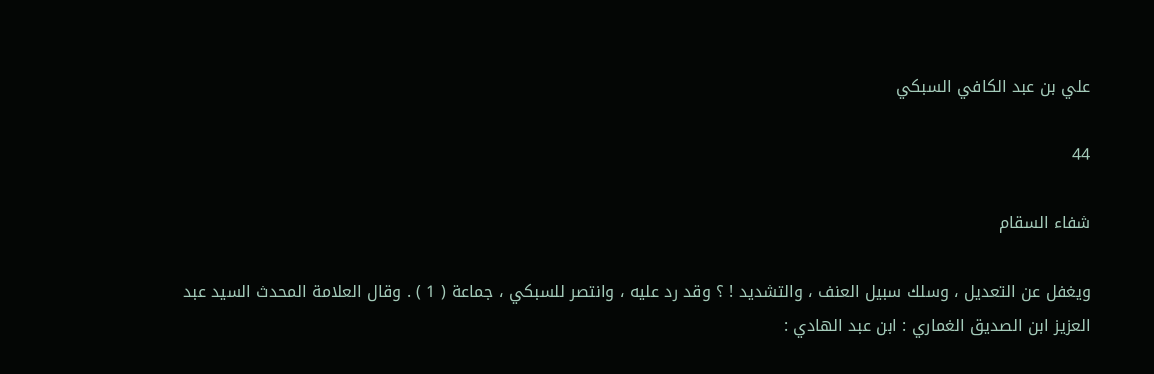علي بن عبد الكافي السبكي

44

شفاء السقام

ويغفل عن التعديل ، وسلك سبيل العنف ، والتشديد ! ؟ وقد رد عليه ، وانتصر للسبكي ، جماعة ( 1 ) . وقال العلامة المحدث السيد عبد العزيز ابن الصديق الغماري : ابن عبد الهادي :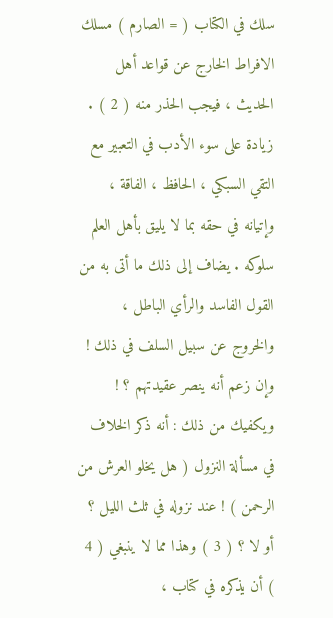سلك في الكتاب ( = الصارم ) مسلك الافراط الخارج عن قواعد أهل الحديث ، فيجب الحذر منه ( 2 ) . زيادة على سوء الأدب في التعبير مع التقي السبكي ، الحافظ ، الفاقة ، وإتيانه في حقه بما لا يليق بأهل العلم سلوكه . يضاف إلى ذلك ما أتى به من القول الفاسد والرأي الباطل ، والخروج عن سبيل السلف في ذلك ! وإن زعم أنه ينصر عقيدتهم ؟ ! ويكفيك من ذلك : أنه ذكر الخلاف في مسألة النزول ( هل يخلو العرش من الرحمن ) ! عند نزوله في ثلث الليل ؟ أو لا ؟ ( 3 ) وهذا مما لا ينبغي ( 4 ) أن يذكره في كتاب ،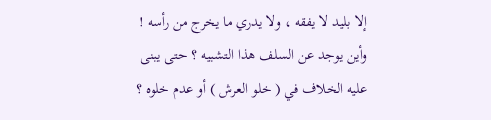إلا بليد لا يفقه ، ولا يدري ما يخرج من رأسه ! وأين يوجد عن السلف هذا التشبيه ؟ حتى يبنى عليه الخلاف في ( خلو العرش ) أو عدم خلوه ؟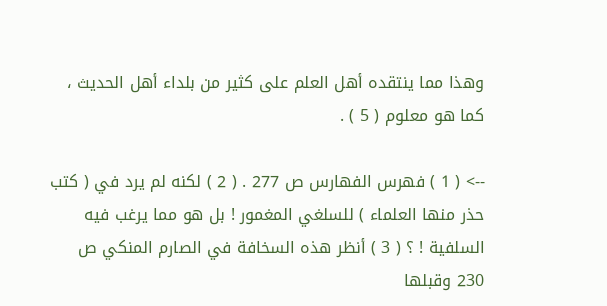وهذا مما ينتقده أهل العلم على كثير من بلداء أهل الحديث ، كما هو معلوم ( 5 ) .

--> ( 1 ) فهرس الفهارس ص 277 . ( 2 ) لكنه لم يرد في ( كتب حذر منها العلماء ) للسلغي المغمور ! بل هو مما يرغب فيه السلفية ! ؟ ( 3 ) أنظر هذه السخافة في الصارم المنكي ص 230 وقبلها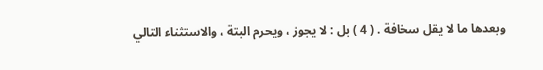وبعدها ما لا يقل سخافة . ( 4 ) بل : لا يجوز ، ويحرم البتة ، والاستثناء التالي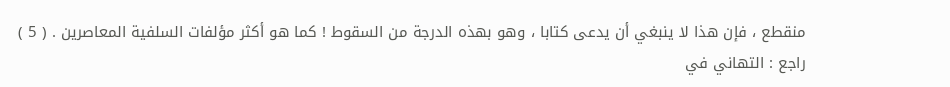منقطع ، فإن هذا لا ينبغي أن يدعى كتابا ، وهو بهذه الدرجة من السقوط ! كما هو أكثر مؤلفات السلفية المعاصرين . ( 5 ) راجع : التهاني في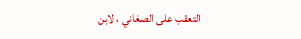التعقب على الصغاني ، لابن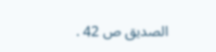الصديق ص 42 .